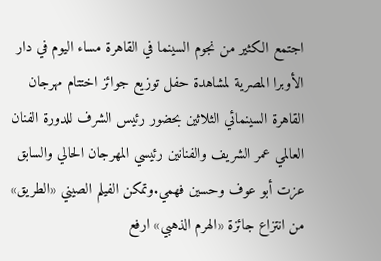اجتمع الكثير من نجوم السينما في القاهرة مساء اليوم في دار الأوبرا المصرية لمشاهدة حفل توزيع جوائز اختتام مهرجان القاهرة السينمائي الثلاثين بحضور رئيس الشرف للدورة الفنان العالمي عمر الشريف والفنانين رئيسي المهرجان الحالي والسابق عزت أبو عوف وحسين فهمي.وتمكن الفيلم الصيني «الطريق» من انتزاع جائزة «الهرم الذهبي» ارفع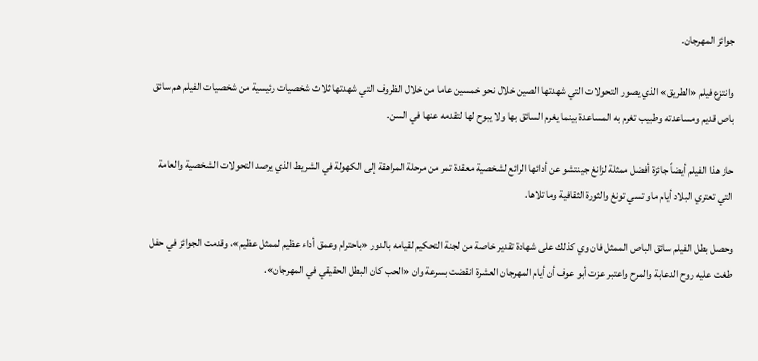جوائز المهرجان.

وانتزع فيلم «الطريق» الذي يصور التحولات التي شهدتها الصين خلال نحو خمسين عاما من خلال الظروف التي شهدتها ثلاث شخصيات رئيسية من شخصيات الفيلم هم سائق باص قديم ومساعدته وطبيب تغرم به المساعدة بينما يغرم السائق بها ولا يبوح لها لتقدمه عنها في السن.

حاز هذا الفيلم أيضاً جائزة أفضل ممثلة لزانغ جينتشو عن أدائها الرائع لشخصية معقدة تمر من مرحلة المراهقة إلى الكهولة في الشريط الذي يرصد التحولات الشخصية والعامة التي تعتري البلاد أيام ماو تسي تونغ والثورة الثقافية وما تلاها.

وحصل بطل الفيلم سائق الباص الممثل فان وي كذلك على شهادة تقدير خاصة من لجنة التحكيم لقيامه بالدور «باحترام وعمق أداء عظيم لممثل عظيم»، وقدمت الجوائز في حفل طغت عليه روح الدعابة والمرح واعتبر عزت أبو عوف أن أيام المهرجان العشرة انقضت بسرعة وان «الحب كان البطل الحقيقي في المهرجان».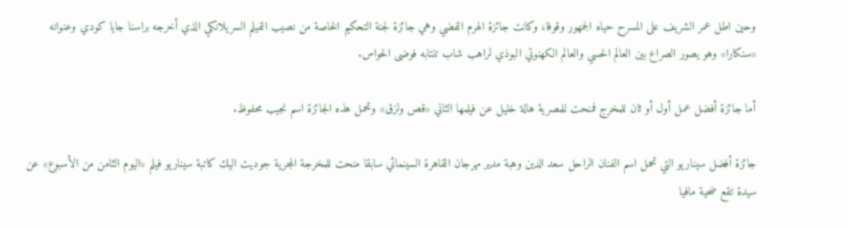وحين اطل عمر الشريف على المسرح حياه الجمهور وقوفا، وكانت جائزة الهرم الفضي وهي جائزة لجنة التحكيم الخاصة من نصيب الفيلم السريلانكي الذي أخرجه براسنا جايا كودي وعنوانه «سنكارا» وهو يصور الصراع بين العالم الحسي والعالم الكهنوتي البوذي لراهب شاب تنتابه فوضى الحواس.

أما جائزة أفضل عمل أول أو ثان للمخرج فمنحت للمصرية هالة خليل عن فيلمها الثاني «قص ولزق» وتحمل هذه الجائزة اسم نجيب محفوظ.

جائزة أفضل سيناريو التي تحمل اسم الفنان الراحل سعد الدين وهبة مدير مهرجان القاهرة السينمائي سابقا منحت للمخرجة المجرية جوديت اليك كاتبة سيناريو فيلم «اليوم الثامن من الأسبوع» عن سيدة تقع ضحية مافيا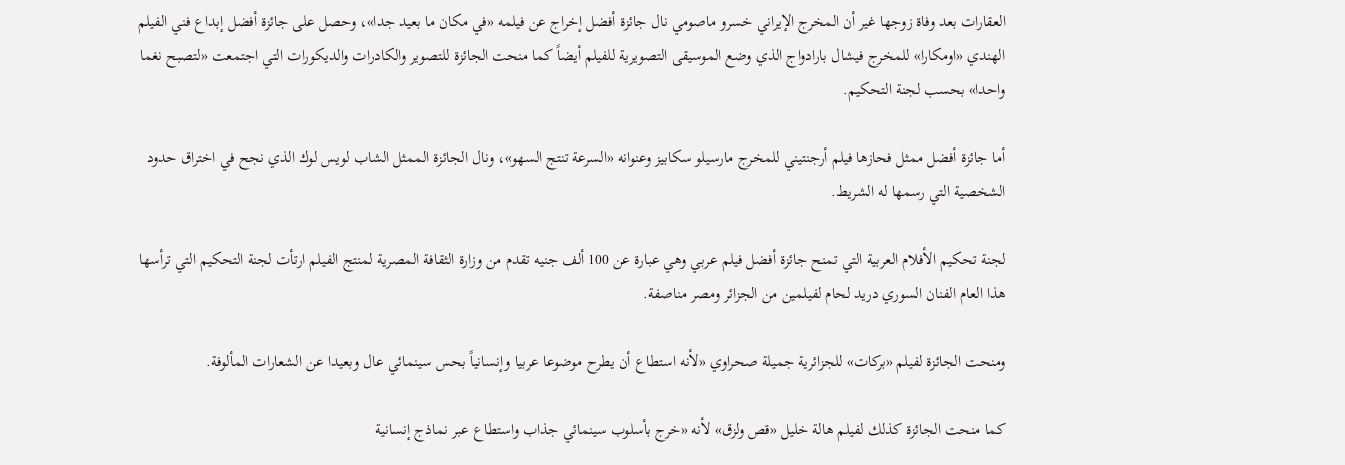العقارات بعد وفاة زوجها غير أن المخرج الإيراني خسرو ماصومي نال جائزة أفضل إخراج عن فيلمه «في مكان ما بعيد جدا»، وحصل على جائزة أفضل إبداع فني الفيلم الهندي «اومكارا» للمخرج فيشال بارادواج الذي وضع الموسيقى التصويرية للفيلم أيضاً كما منحت الجائزة للتصوير والكادرات والديكورات التي اجتمعت «لتصبح نغما واحدا» بحسب لجنة التحكيم.

أما جائزة أفضل ممثل فحازها فيلم أرجنتيني للمخرج مارسيلو سكابيز وعنوانه «السرعة تنتج السهو»، ونال الجائزة الممثل الشاب لويس لوك الذي نجح في اختراق حدود الشخصية التي رسمها له الشريط.

لجنة تحكيم الأفلام العربية التي تمنح جائزة أفضل فيلم عربي وهي عبارة عن 100 ألف جنيه تقدم من وزارة الثقافة المصرية لمنتج الفيلم ارتأت لجنة التحكيم التي ترأسها هذا العام الفنان السوري دريد لحام لفيلمين من الجزائر ومصر مناصفة.

ومنحت الجائزة لفيلم «بركات» للجزائرية جميلة صحراوي «لأنه استطاع أن يطرح موضوعا عربيا وإنسانياً بحس سينمائي عال وبعيدا عن الشعارات المألوفة.

كما منحت الجائزة كذلك لفيلم هالة خليل «قص ولزق» لأنه «خرج بأسلوب سينمائي جذاب واستطاع عبر نماذج إنسانية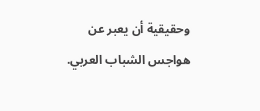وحقيقية أن يعبر عن هواجس الشباب العربي.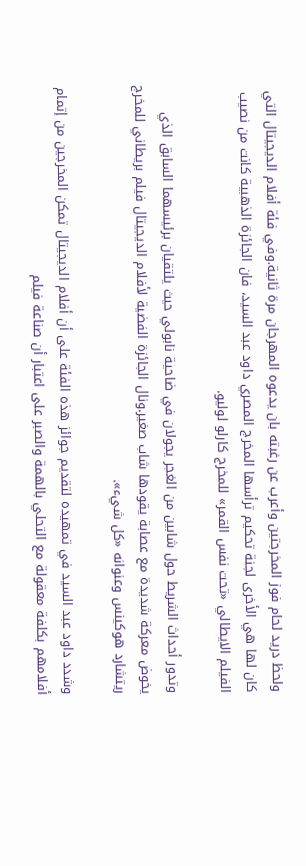ولحظ دريد لحام فوز المخرجتين وأعرب عن رغبته بان يدعوه المهرجان مرة ثانية.وفي فئة أفلام الديجيتال التي كان لها هي الأخرى لجنة تحكيم ترأسها المخرج المصري داود عبد السيد، فان الجائزة الذهبية كانت من نصيب الفيلم الايطالي «تحت نفس القمر» للمخرج كارلو لوليو.

وتدور أحداث الشريط حول شابين من الغجر يجولان في ضاحية نابولي حيث يلتقيان برئيسهما السابق الذي يخوض معركة شديدة مع عصابة يقودها شاب صغير.ونال الجائزة الفضية لأفلام الديجيتال فيلم بريطاني للمخرج ريتشارد هوكينس وعنوانه «كل شيء».

وشدد داود عبد السيد في تمهيده لتقديم جوائز هذه الفئة على أن أفلام الديجيتال تمكن المخرجين من إتمام أفلامهم بكلفة معقولة مع التحلي بالهمة والصبر على اعتبار أن صناعة فيلم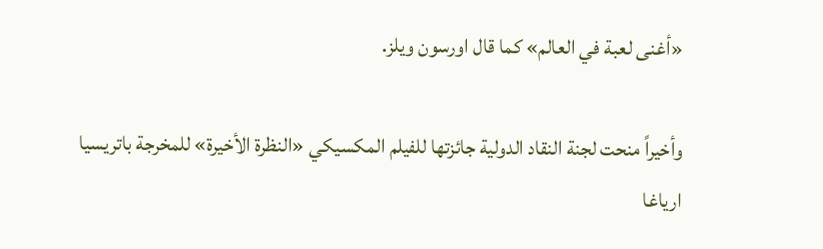«أغنى لعبة في العالم» كما قال اورسون ويلز.

وأخيراً منحت لجنة النقاد الدولية جائزتها للفيلم المكسيكي «النظرة الأخيرة» للمخرجة باتريسيا ارياغا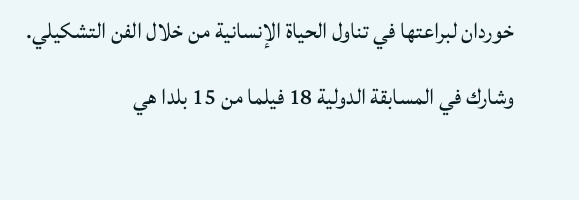خوردان لبراعتها في تناول الحياة الإنسانية من خلال الفن التشكيلي.

وشارك في المسابقة الدولية 18 فيلما من 15 بلدا هي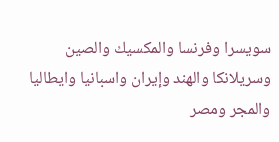سويسرا وفرنسا والمكسيك والصين وسريلانكا والهند وإيران واسبانيا وايطاليا والمجر ومصر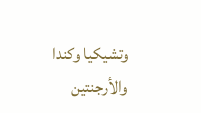وتشيكيا وكندا والأرجنتين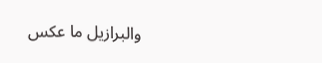والبرازيل ما عكس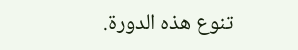تنوع هذه الدورة.